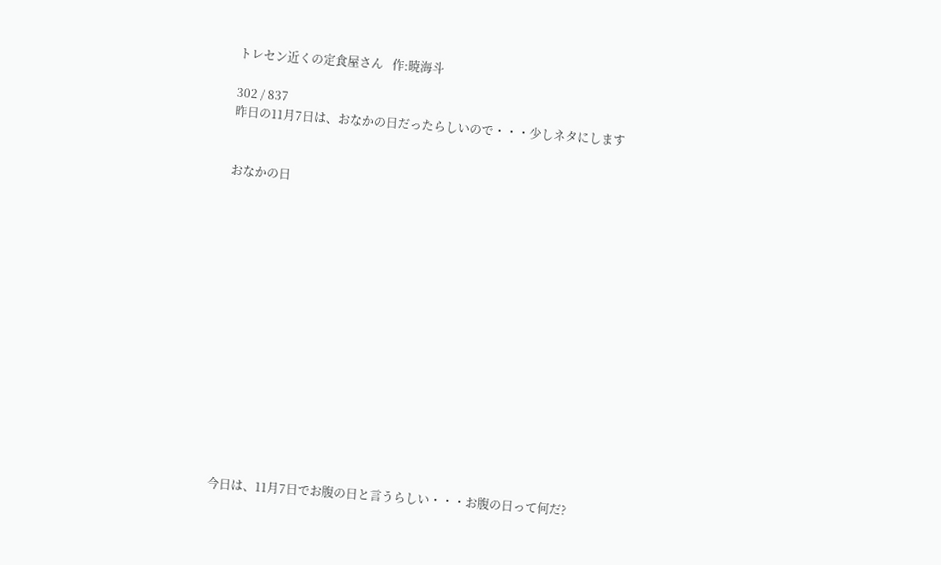トレセン近くの定食屋さん   作:暁海斗

302 / 837
昨日の11月7日は、おなかの日だったらしいので・・・少しネタにします


おなかの日















今日は、11月7日でお腹の日と言うらしい・・・お腹の日って何だ?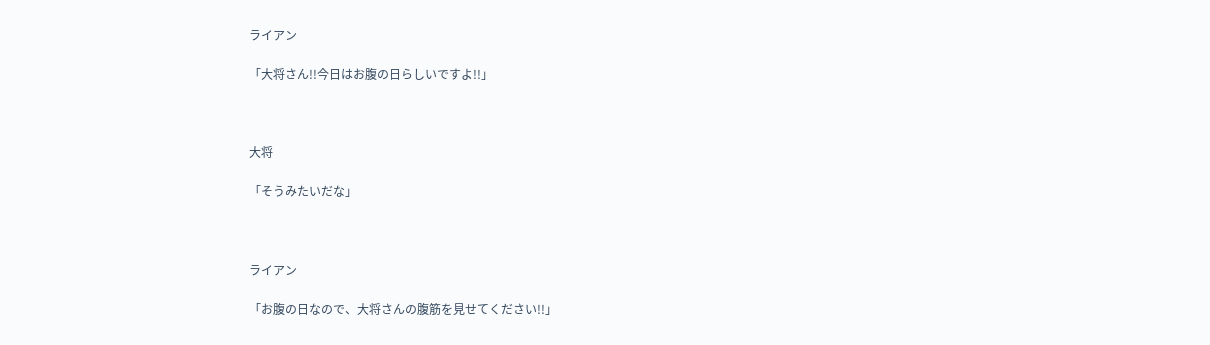ライアン

「大将さん!!今日はお腹の日らしいですよ!!」



大将

「そうみたいだな」



ライアン

「お腹の日なので、大将さんの腹筋を見せてください!!」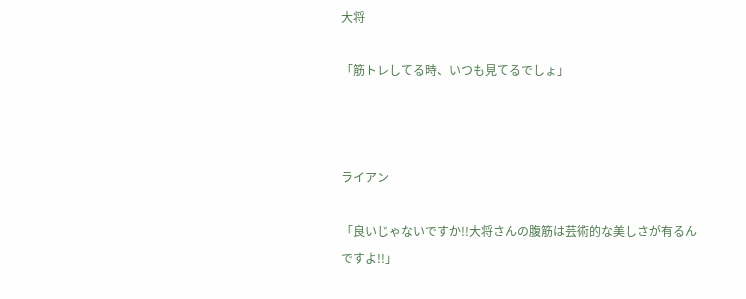大将

「筋トレしてる時、いつも見てるでしょ」



ライアン

「良いじゃないですか!!大将さんの腹筋は芸術的な美しさが有るんですよ!!」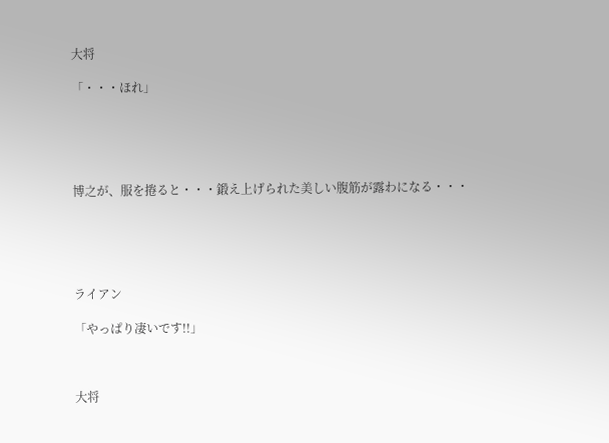大将

「・・・ほれ」





博之が、服を捲ると・・・鍛え上げられた美しい腹筋が露わになる・・・





ライアン

「やっぱり凄いです!!」



大将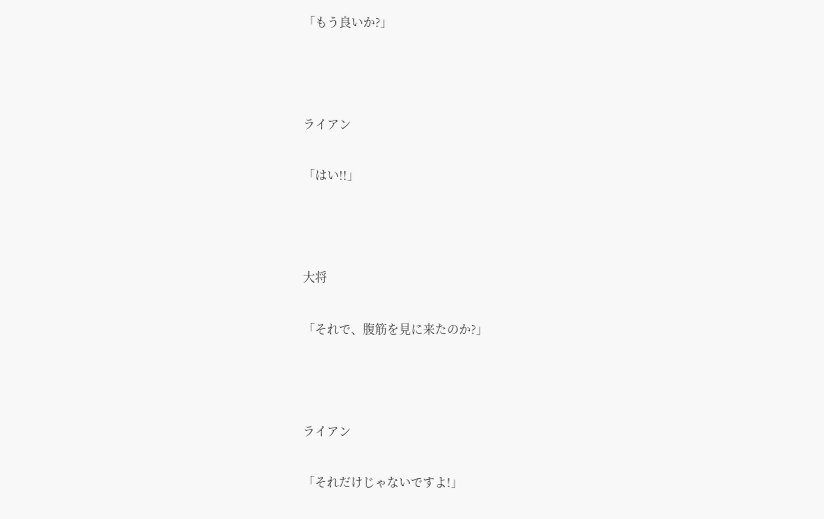「もう良いか?」



ライアン

「はい!!」



大将

「それで、腹筋を見に来たのか?」



ライアン

「それだけじゃないですよ!」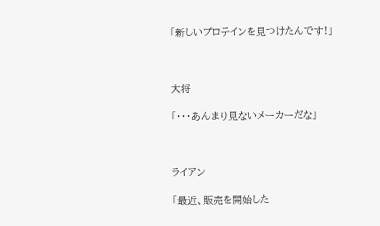「新しいプロテインを見つけたんです!」



大将

「・・・あんまり見ないメーカーだな」



ライアン

「最近、販売を開始した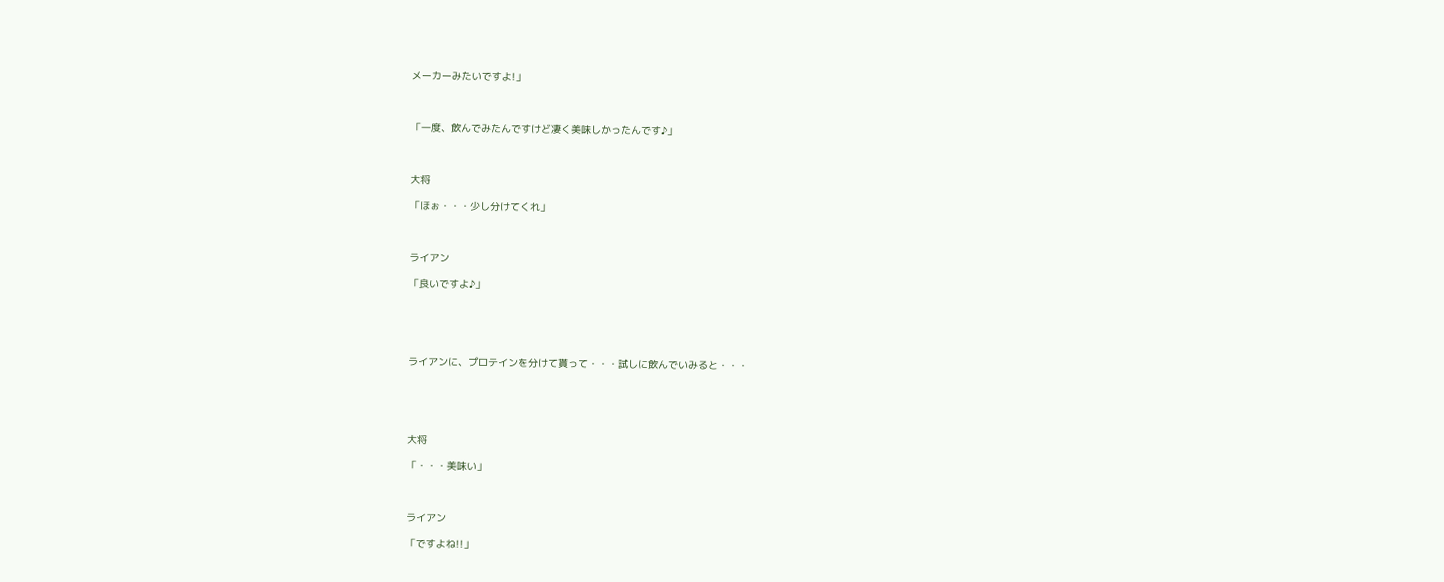メーカーみたいですよ!」



「一度、飲んでみたんですけど凄く美味しかったんです♪」



大将

「ほぉ・・・少し分けてくれ」



ライアン

「良いですよ♪」





ライアンに、プロテインを分けて貰って・・・試しに飲んでいみると・・・





大将

「・・・美味い」



ライアン

「ですよね!!」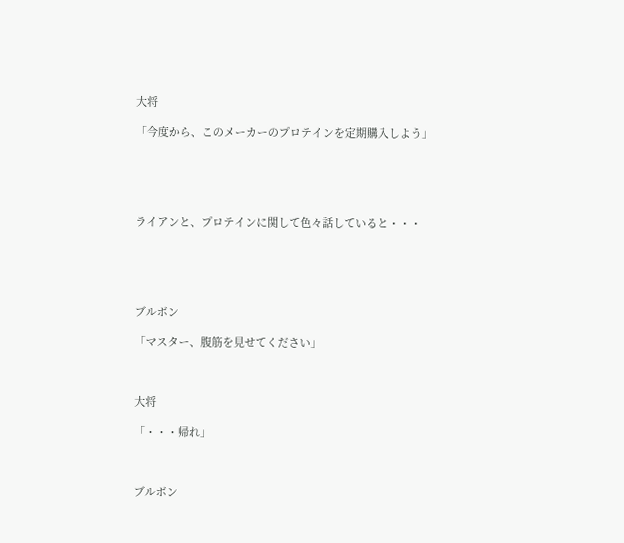大将

「今度から、このメーカーのプロテインを定期購入しよう」





ライアンと、プロテインに関して色々話していると・・・





ブルボン

「マスター、腹筋を見せてください」



大将

「・・・帰れ」



ブルボン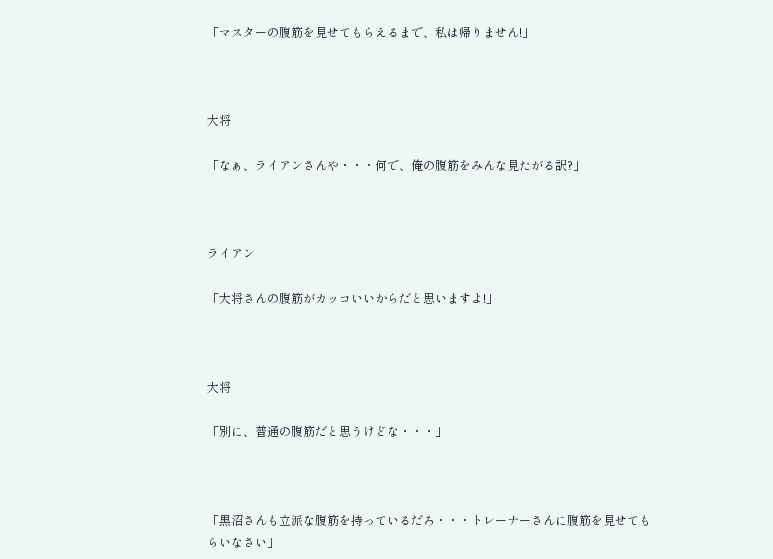「マスターの腹筋を見せてもらえるまで、私は帰りません!」



大将

「なぁ、ライアンさんや・・・何で、俺の腹筋をみんな見たがる訳?」



ライアン

「大将さんの腹筋がカッコいいからだと思いますよ!」



大将

「別に、普通の腹筋だと思うけどな・・・」



「黒沼さんも立派な腹筋を持っているだろ・・・トレーナーさんに腹筋を見せてもらいなさい」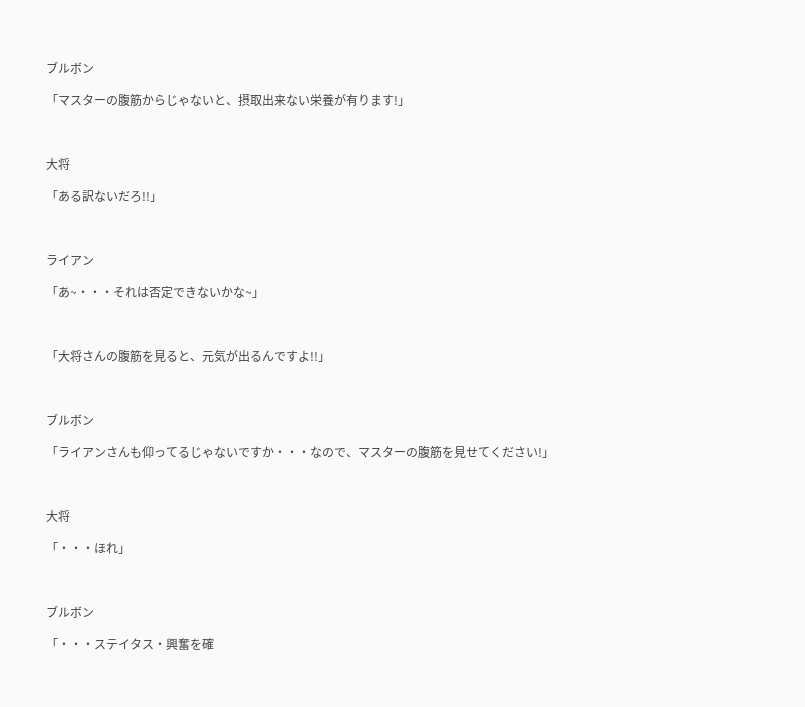ブルボン

「マスターの腹筋からじゃないと、摂取出来ない栄養が有ります!」



大将

「ある訳ないだろ!!」



ライアン

「あ~・・・それは否定できないかな~」



「大将さんの腹筋を見ると、元気が出るんですよ!!」



ブルボン

「ライアンさんも仰ってるじゃないですか・・・なので、マスターの腹筋を見せてください!」



大将

「・・・ほれ」



ブルボン

「・・・ステイタス・興奮を確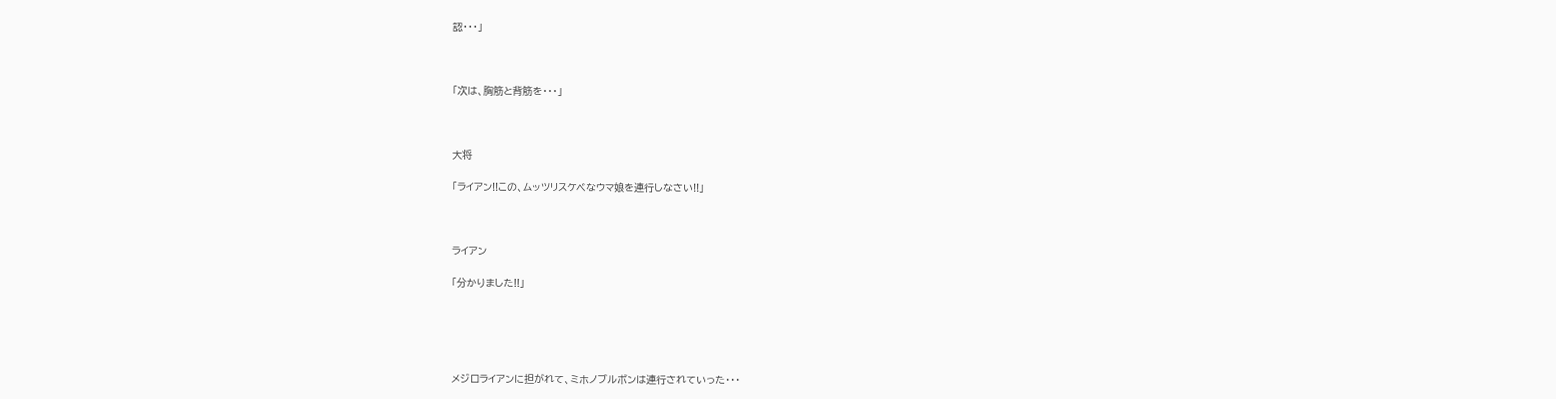認・・・」



「次は、胸筋と背筋を・・・」



大将

「ライアン!!この、ムッツリスケベなウマ娘を連行しなさい!!」



ライアン

「分かりました!!」





メジロライアンに担がれて、ミホノブルボンは連行されていった・・・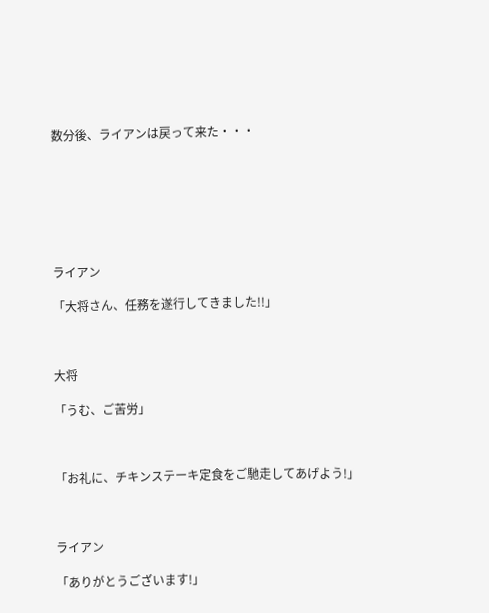数分後、ライアンは戻って来た・・・







ライアン

「大将さん、任務を遂行してきました!!」



大将

「うむ、ご苦労」



「お礼に、チキンステーキ定食をご馳走してあげよう!」



ライアン

「ありがとうございます!」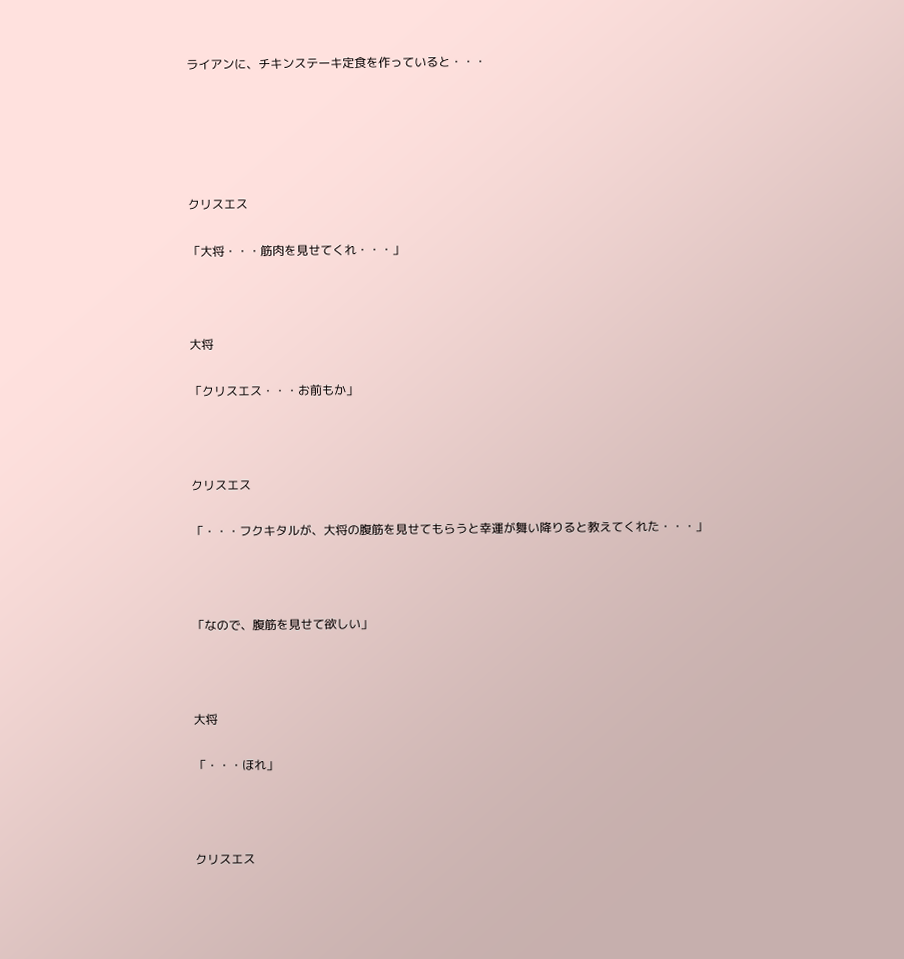ライアンに、チキンステーキ定食を作っていると・・・





クリスエス

「大将・・・筋肉を見せてくれ・・・」



大将

「クリスエス・・・お前もか」



クリスエス

「・・・フクキタルが、大将の腹筋を見せてもらうと幸運が舞い降りると教えてくれた・・・」



「なので、腹筋を見せて欲しい」



大将

「・・・ほれ」



クリスエス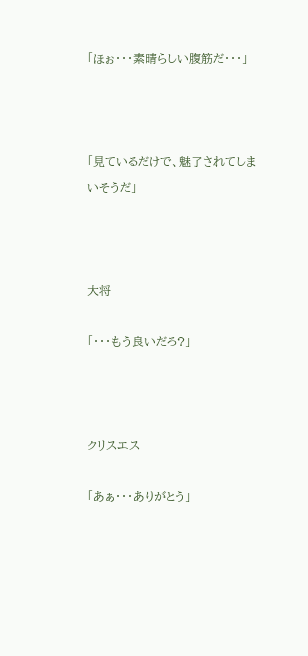「ほぉ・・・素晴らしい腹筋だ・・・」



「見ているだけで、魅了されてしまいそうだ」



大将

「・・・もう良いだろ?」



クリスエス

「あぁ・・・ありがとう」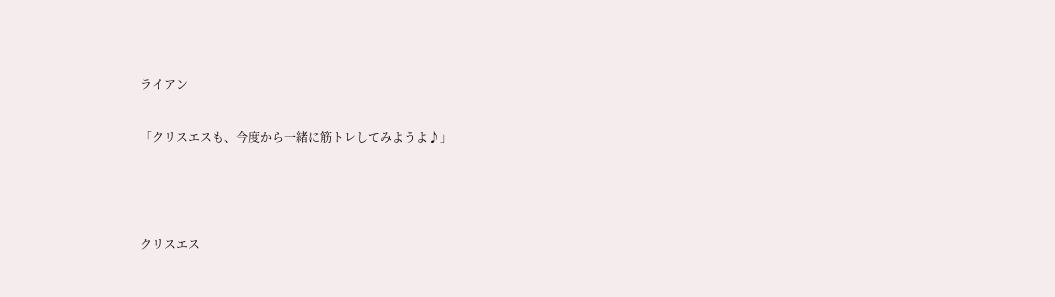ライアン

「クリスエスも、今度から一緒に筋トレしてみようよ♪」



クリスエス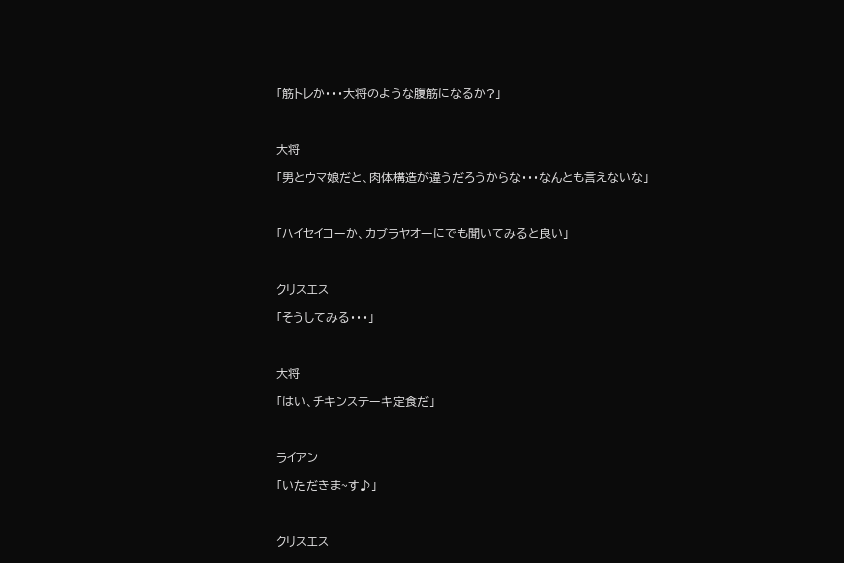「筋トレか・・・大将のような腹筋になるか?」



大将

「男とウマ娘だと、肉体構造が違うだろうからな・・・なんとも言えないな」



「ハイセイコーか、カブラヤオーにでも聞いてみると良い」



クリスエス

「そうしてみる・・・」



大将

「はい、チキンステーキ定食だ」



ライアン

「いただきま~す♪」



クリスエス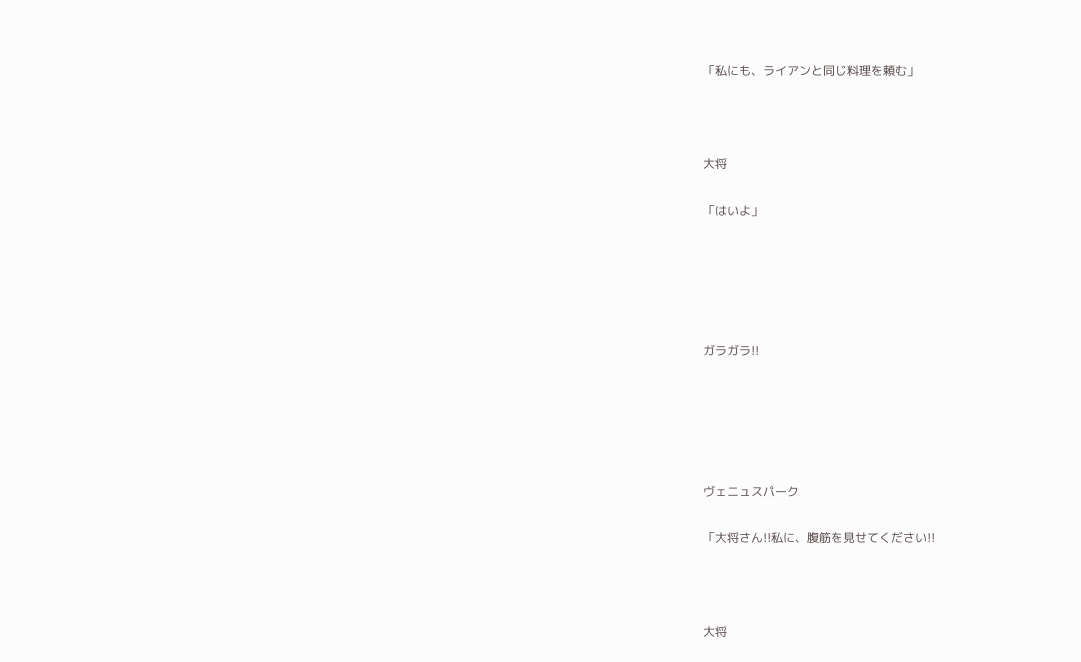「私にも、ライアンと同じ料理を頼む」



大将

「はいよ」





ガラガラ!!





ヴェニュスパーク

「大将さん!!私に、腹筋を見せてください!!



大将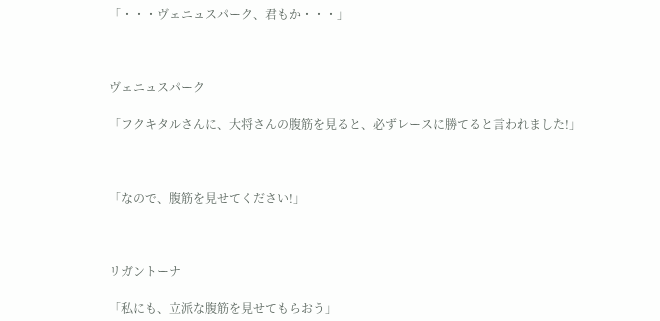「・・・ヴェニュスパーク、君もか・・・」



ヴェニュスパーク

「フクキタルさんに、大将さんの腹筋を見ると、必ずレースに勝てると言われました!」



「なので、腹筋を見せてください!」



リガントーナ

「私にも、立派な腹筋を見せてもらおう」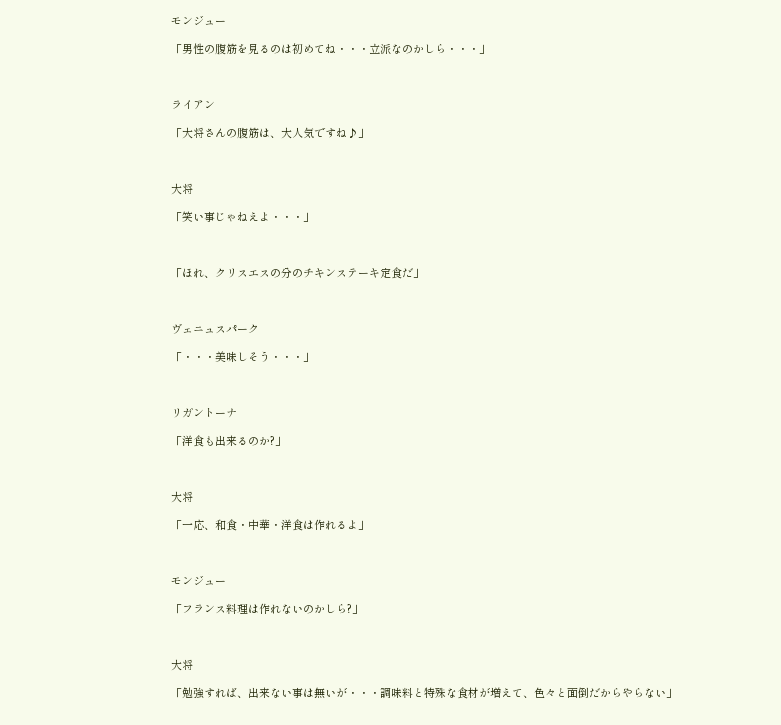モンジュー

「男性の腹筋を見るのは初めてね・・・立派なのかしら・・・」



ライアン

「大将さんの腹筋は、大人気ですね♪」



大将

「笑い事じゃねえよ・・・」



「ほれ、クリスエスの分のチキンステーキ定食だ」



ヴェニュスパーク

「・・・美味しそう・・・」



リガントーナ

「洋食も出来るのか?」



大将

「一応、和食・中華・洋食は作れるよ」



モンジュー

「フランス料理は作れないのかしら?」



大将

「勉強すれば、出来ない事は無いが・・・調味料と特殊な食材が増えて、色々と面倒だからやらない」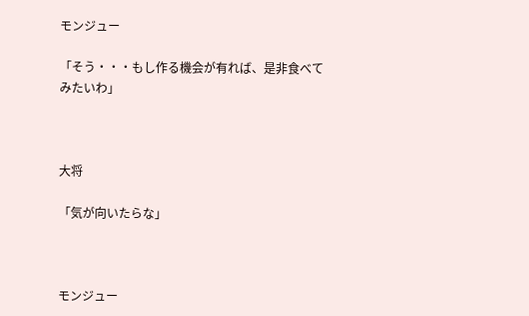モンジュー

「そう・・・もし作る機会が有れば、是非食べてみたいわ」



大将

「気が向いたらな」



モンジュー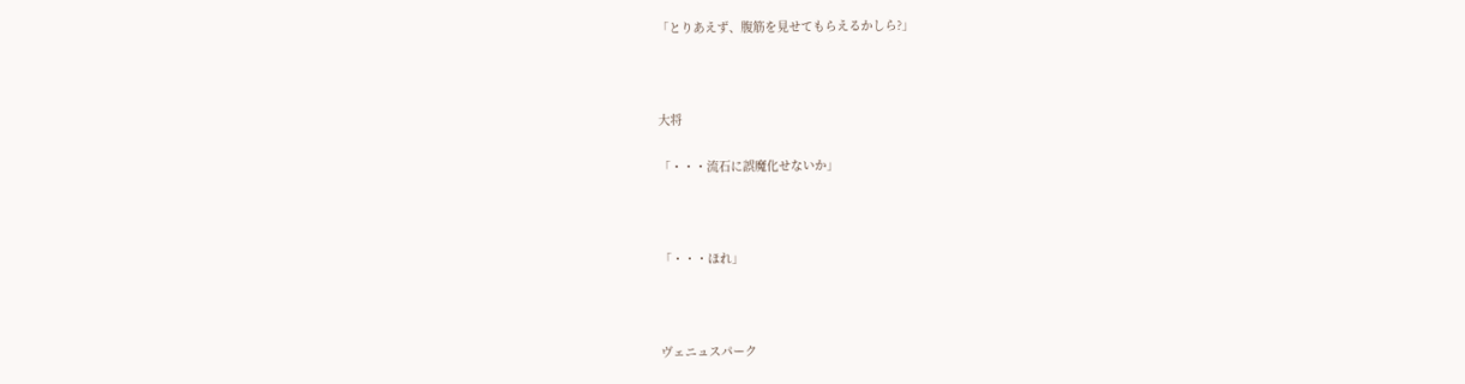「とりあえず、腹筋を見せてもらえるかしら?」



大将

「・・・流石に誤魔化せないか」



「・・・ほれ」



ヴェニュスパーク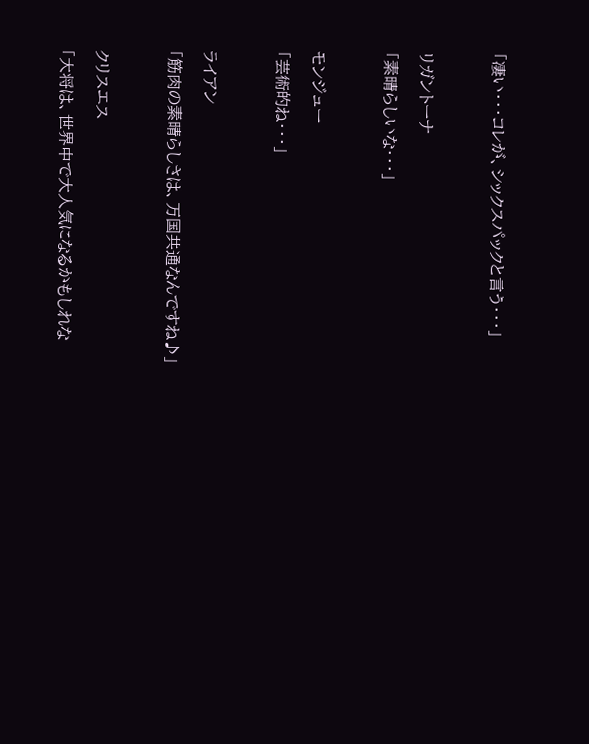「凄い・・・コレが、シックスパックと言う・・・」



リガントーナ

「素晴らしいな・・・」



モンジュー

「芸術的ね・・・」



ライアン

「筋肉の素晴らしさは、万国共通なんですね♪」



クリスエス

「大将は、世界中で大人気になるかもしれな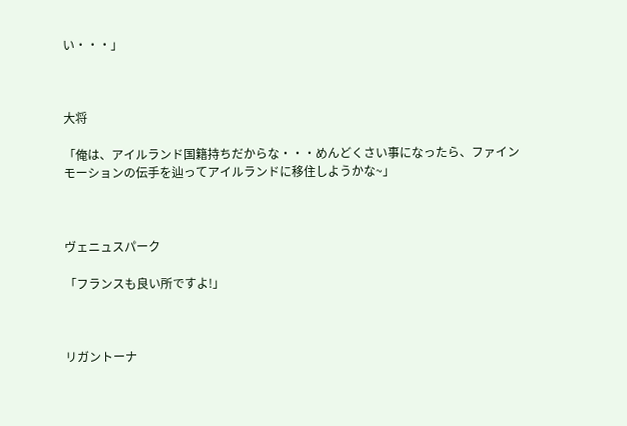い・・・」



大将

「俺は、アイルランド国籍持ちだからな・・・めんどくさい事になったら、ファインモーションの伝手を辿ってアイルランドに移住しようかな~」



ヴェニュスパーク

「フランスも良い所ですよ!」



リガントーナ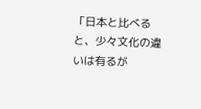「日本と比べると、少々文化の違いは有るが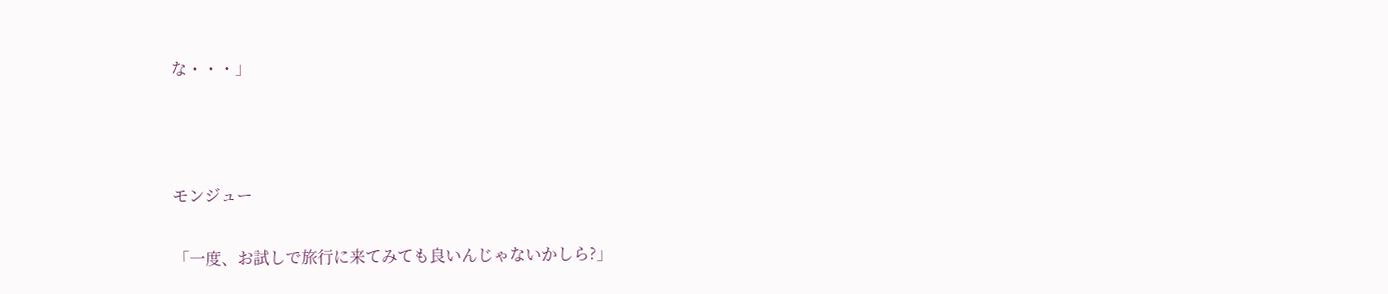な・・・」



モンジュー

「一度、お試しで旅行に来てみても良いんじゃないかしら?」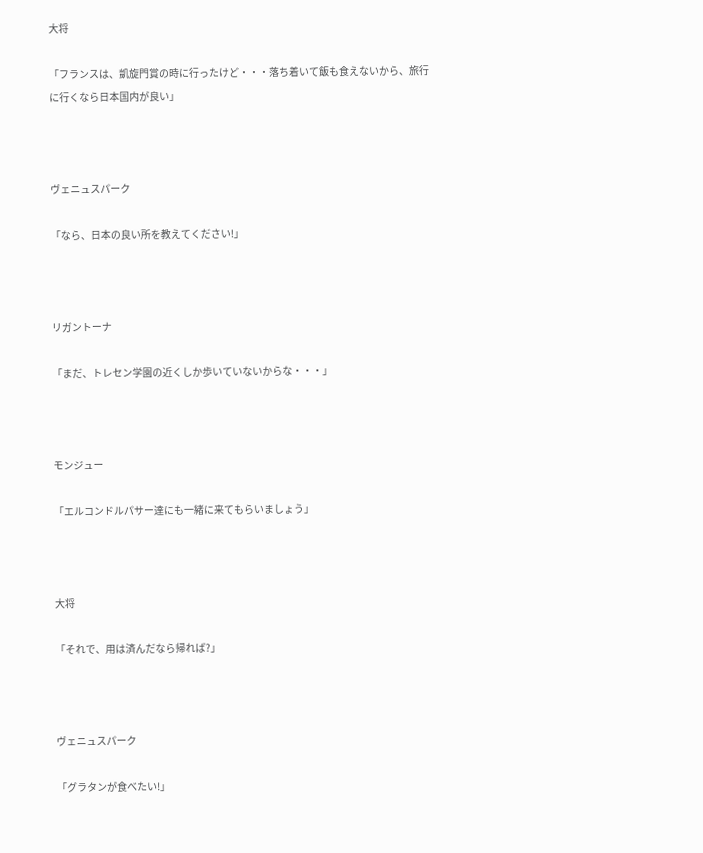大将

「フランスは、凱旋門賞の時に行ったけど・・・落ち着いて飯も食えないから、旅行に行くなら日本国内が良い」



ヴェニュスパーク

「なら、日本の良い所を教えてください!」



リガントーナ

「まだ、トレセン学園の近くしか歩いていないからな・・・」



モンジュー

「エルコンドルパサー達にも一緒に来てもらいましょう」



大将

「それで、用は済んだなら帰れば?」



ヴェニュスパーク

「グラタンが食べたい!」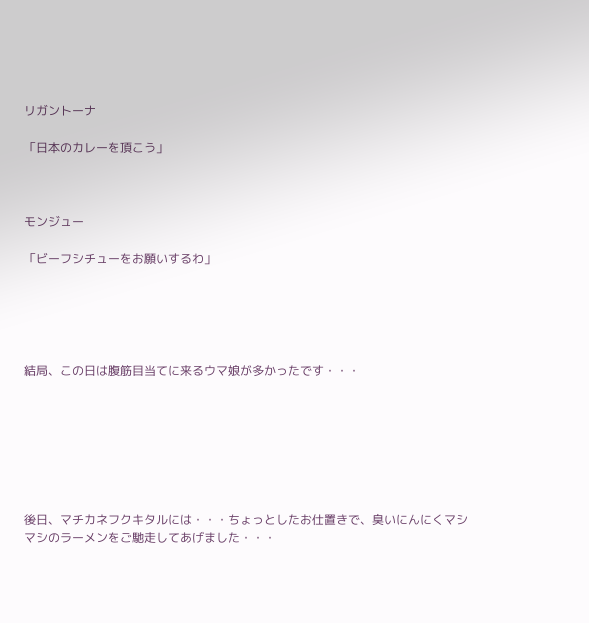リガントーナ

「日本のカレーを頂こう」



モンジュー

「ビーフシチューをお願いするわ」





結局、この日は腹筋目当てに来るウマ娘が多かったです・・・







後日、マチカネフクキタルには・・・ちょっとしたお仕置きで、臭いにんにくマシマシのラーメンをご馳走してあげました・・・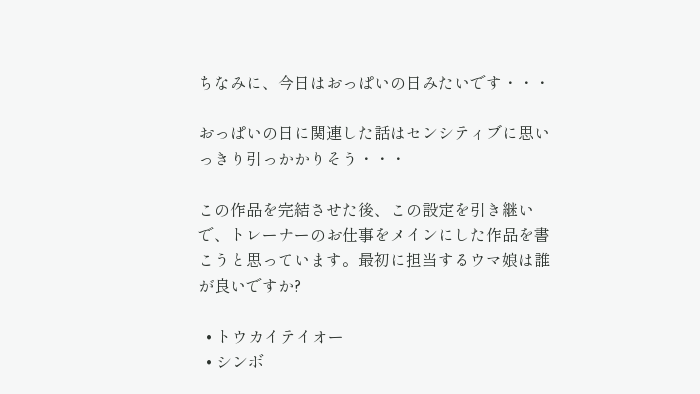ちなみに、今日はおっぱいの日みたいです・・・

おっぱいの日に関連した話はセンシティブに思いっきり引っかかりそう・・・

この作品を完結させた後、この設定を引き継いで、トレーナーのお仕事をメインにした作品を書こうと思っています。最初に担当するウマ娘は誰が良いですか?

  • トウカイテイオー
  • シンボ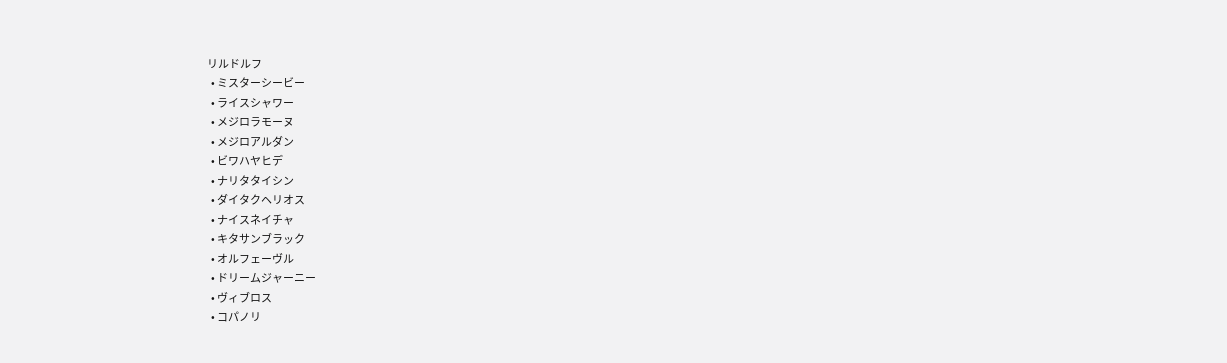リルドルフ
  • ミスターシービー
  • ライスシャワー
  • メジロラモーヌ
  • メジロアルダン
  • ビワハヤヒデ
  • ナリタタイシン
  • ダイタクヘリオス
  • ナイスネイチャ
  • キタサンブラック
  • オルフェーヴル
  • ドリームジャーニー
  • ヴィブロス
  • コパノリ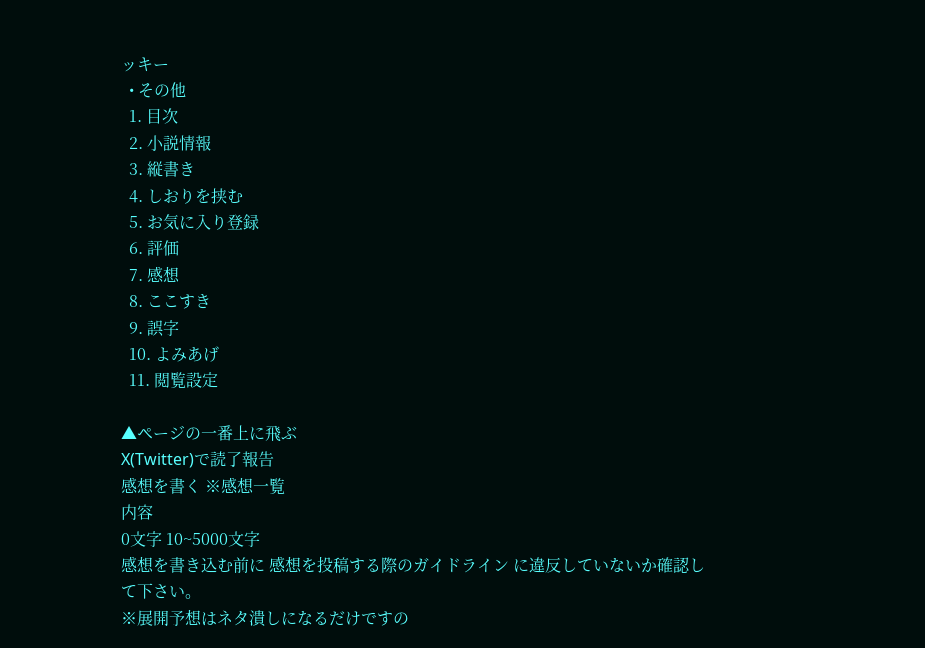ッキー
  • その他
  1. 目次
  2. 小説情報
  3. 縦書き
  4. しおりを挟む
  5. お気に入り登録
  6. 評価
  7. 感想
  8. ここすき
  9. 誤字
  10. よみあげ
  11. 閲覧設定

▲ページの一番上に飛ぶ
X(Twitter)で読了報告
感想を書く ※感想一覧
内容
0文字 10~5000文字
感想を書き込む前に 感想を投稿する際のガイドライン に違反していないか確認して下さい。
※展開予想はネタ潰しになるだけですの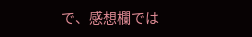で、感想欄では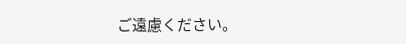ご遠慮ください。